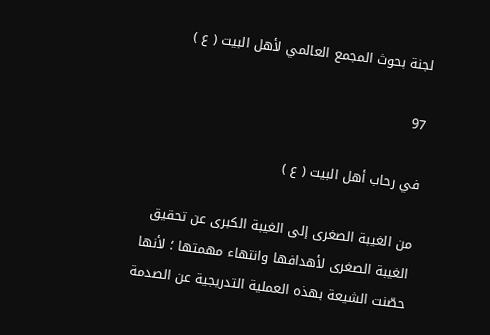لجنة بحوث المجمع العالمي لأهل البيت ( ع )

97

في رحاب أهل البيت ( ع )

من الغيبة الصغرى إلى الغيبة الكبرى عن تحقيق الغيبة الصغرى لأهدافها وانتهاء مهمتها ؛ لأنها حصّنت الشيعة بهذه العملية التدريجية عن الصدمة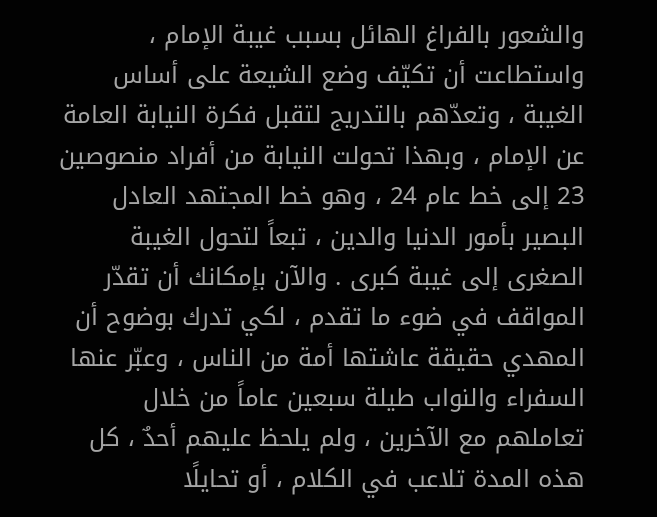والشعور بالفراغ الهائل بسبب غيبة الإمام ، واستطاعت أن تكيّف وضع الشيعة على أساس الغيبة ، وتعدّهم بالتدريج لتقبل فكرة النيابة العامة عن الإمام ، وبهذا تحولت النيابة من أفراد منصوصين 23 إلى خط عام 24 ، وهو خط المجتهد العادل البصير بأمور الدنيا والدين ، تبعاً لتحول الغيبة الصغرى إلى غيبة كبرى . والآن بإمكانك أن تقدّر المواقف في ضوء ما تقدم ، لكي تدرك بوضوح أن المهدي حقيقة عاشتها أمة من الناس ، وعبّر عنها السفراء والنواب طيلة سبعين عاماً من خلال تعاملهم مع الآخرين ، ولم يلحظ عليهم أحدٌ ، كل هذه المدة تلاعب في الكلام ، أو تحايلًا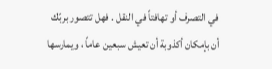في التصرف أو تهافتاً في النقل . فهل تتصور بربّك أن بإمكان أكذوبة أن تعيش سبعين عاماً ، ويمارسها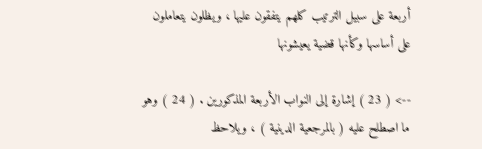أربعة على سبيل الترتيب كلهم يتفقون عليها ، ويظلون يتعاملون على أساسها وكأنها قضية يعيشونها

--> ( 23 ) إشارة إلى النواب الأربعة المذكورين . ( 24 ) وهو ما اصطلح عليه ( بالمرجعية الدينية ) ، ويلاحظ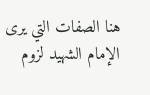هنا الصفات التي يرى الإمام الشهيد لزوم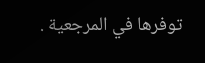توفرها في المرجعية .